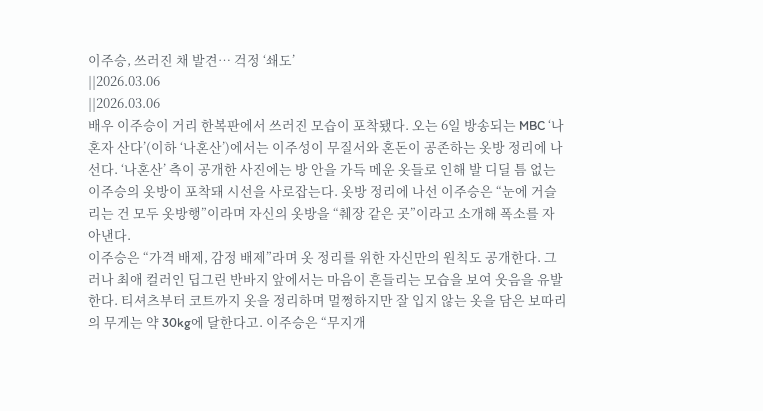이주승, 쓰러진 채 발견… 걱정 ‘쇄도’
||2026.03.06
||2026.03.06
배우 이주승이 거리 한복판에서 쓰러진 모습이 포착됐다. 오는 6일 방송되는 MBC ‘나 혼자 산다’(이하 ‘나혼산’)에서는 이주성이 무질서와 혼돈이 공존하는 옷방 정리에 나선다. ‘나혼산’ 측이 공개한 사진에는 방 안을 가득 메운 옷들로 인해 발 디딜 틈 없는 이주승의 옷방이 포착돼 시선을 사로잡는다. 옷방 정리에 나선 이주승은 “눈에 거슬리는 건 모두 옷방행”이라며 자신의 옷방을 “췌장 같은 곳”이라고 소개해 폭소를 자아낸다.
이주승은 “가격 배제, 감정 배제”라며 옷 정리를 위한 자신만의 원칙도 공개한다. 그러나 최애 컬러인 딥그린 반바지 앞에서는 마음이 흔들리는 모습을 보여 웃음을 유발한다. 티셔츠부터 코트까지 옷을 정리하며 멀쩡하지만 잘 입지 않는 옷을 담은 보따리의 무게는 약 30kg에 달한다고. 이주승은 “무지개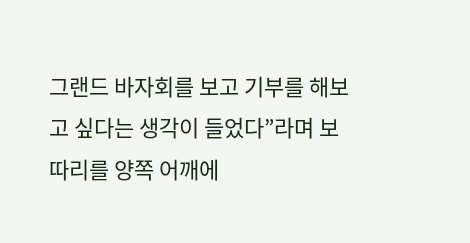그랜드 바자회를 보고 기부를 해보고 싶다는 생각이 들었다”라며 보따리를 양쪽 어깨에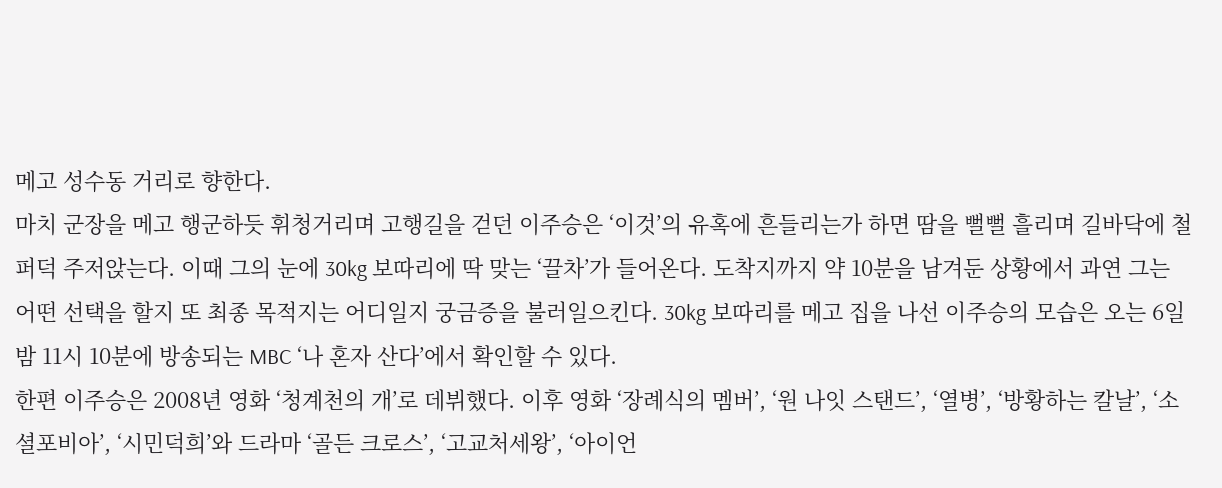메고 성수동 거리로 향한다.
마치 군장을 메고 행군하듯 휘청거리며 고행길을 걷던 이주승은 ‘이것’의 유혹에 흔들리는가 하면 땀을 뻘뻘 흘리며 길바닥에 철퍼덕 주저앉는다. 이때 그의 눈에 30kg 보따리에 딱 맞는 ‘끌차’가 들어온다. 도착지까지 약 10분을 남겨둔 상황에서 과연 그는 어떤 선택을 할지 또 최종 목적지는 어디일지 궁금증을 불러일으킨다. 30kg 보따리를 메고 집을 나선 이주승의 모습은 오는 6일 밤 11시 10분에 방송되는 MBC ‘나 혼자 산다’에서 확인할 수 있다.
한편 이주승은 2008년 영화 ‘청계천의 개’로 데뷔했다. 이후 영화 ‘장례식의 멤버’, ‘원 나잇 스탠드’, ‘열병’, ‘방황하는 칼날’, ‘소셜포비아’, ‘시민덕희’와 드라마 ‘골든 크로스’, ‘고교처세왕’, ‘아이언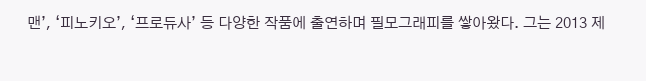맨’, ‘피노키오’, ‘프로듀사’ 등 다양한 작품에 출연하며 필모그래피를 쌓아왔다. 그는 2013 제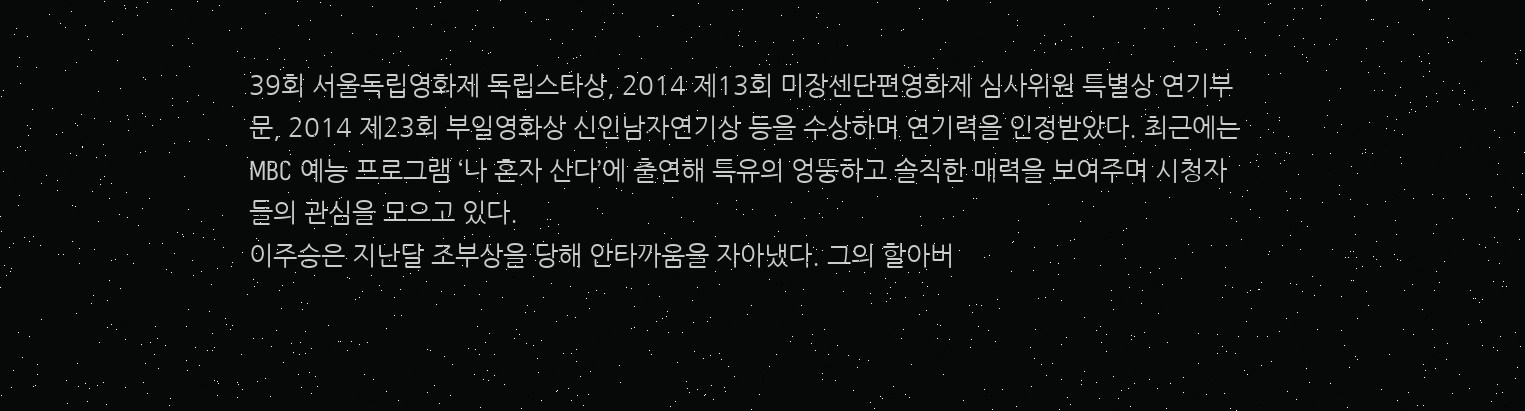39회 서울독립영화제 독립스타상, 2014 제13회 미장센단편영화제 심사위원 특별상 연기부문, 2014 제23회 부일영화상 신인남자연기상 등을 수상하며 연기력을 인정받았다. 최근에는MBC 예능 프로그램 ‘나 혼자 산다’에 출연해 특유의 엉뚱하고 솔직한 매력을 보여주며 시청자들의 관심을 모으고 있다.
이주승은 지난달 조부상을 당해 안타까움을 자아냈다. 그의 할아버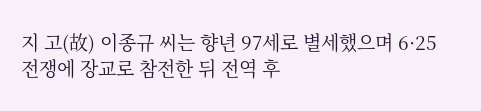지 고(故) 이종규 씨는 향년 97세로 별세했으며 6·25 전쟁에 장교로 참전한 뒤 전역 후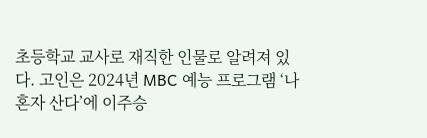초등학교 교사로 재직한 인물로 알려져 있다. 고인은 2024년 MBC 예능 프로그램 ‘나 혼자 산다’에 이주승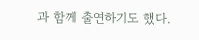과 함께 출연하기도 했다.